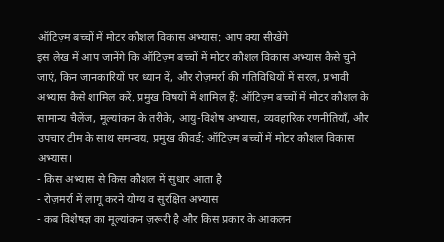ऑटिज़्म बच्चों में मोटर कौशल विकास अभ्यास: आप क्या सीखेंगे
इस लेख में आप जानेंगे कि ऑटिज़्म बच्चों में मोटर कौशल विकास अभ्यास कैसे चुने जाएं, किन जानकारियों पर ध्यान दें, और रोज़मर्रा की गतिविधियों में सरल, प्रभावी अभ्यास कैसे शामिल करें. प्रमुख विषयों में शामिल हैं: ऑटिज़्म बच्चों में मोटर कौशल के सामान्य चैलेंज, मूल्यांकन के तरीके, आयु-विशेष अभ्यास, व्यवहारिक रणनीतियाँ, और उपचार टीम के साथ समन्वय. प्रमुख कीवर्ड: ऑटिज़्म बच्चों में मोटर कौशल विकास अभ्यास।
- किस अभ्यास से किस कौशल में सुधार आता है
- रोज़मर्रा में लागू करने योग्य व सुरक्षित अभ्यास
- कब विशेषज्ञ का मूल्यांकन ज़रूरी है और किस प्रकार के आकलन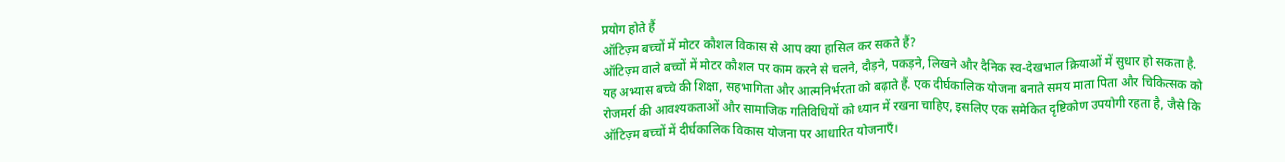प्रयोग होते हैं
ऑटिज़्म बच्चों में मोटर कौशल विकास से आप क्या हासिल कर सकते हैं?
ऑटिज़्म वाले बच्चों में मोटर कौशल पर काम करने से चलने, दौड़ने, पकड़ने, लिखने और दैनिक स्व-देखभाल क्रियाओं में सुधार हो सकता है. यह अभ्यास बच्चे की शिक्षा, सहभागिता और आत्मनिर्भरता को बढ़ाते हैं. एक दीर्घकालिक योजना बनाते समय माता पिता और चिकित्सक को रोजमर्रा की आवश्यकताओं और सामाजिक गतिविधियों को ध्यान में रखना चाहिए, इसलिए एक समेकित दृष्टिकोण उपयोगी रहता है, जैसे कि ऑटिज़्म बच्चों में दीर्घकालिक विकास योजना पर आधारित योजनाएँ।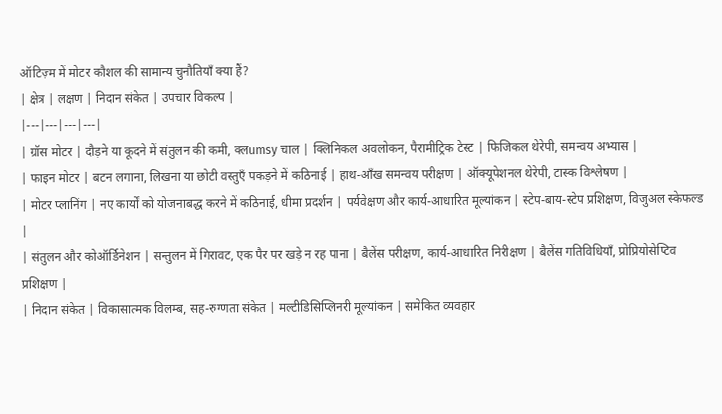ऑटिज़्म में मोटर कौशल की सामान्य चुनौतियाँ क्या हैं?
| क्षेत्र | लक्षण | निदान संकेत | उपचार विकल्प |
|---|---|---|---|
| ग्रॉस मोटर | दौड़ने या कूदने में संतुलन की कमी, क्लumsy चाल | क्लिनिकल अवलोकन, पैरामीट्रिक टेस्ट | फिजिकल थेरेपी, समन्वय अभ्यास |
| फाइन मोटर | बटन लगाना, लिखना या छोटी वस्तुएँ पकड़ने में कठिनाई | हाथ-आँख समन्वय परीक्षण | ऑक्यूपेशनल थेरेपी, टास्क विश्लेषण |
| मोटर प्लानिंग | नए कार्यों को योजनाबद्ध करने में कठिनाई, धीमा प्रदर्शन | पर्यवेक्षण और कार्य-आधारित मूल्यांकन | स्टेप-बाय-स्टेप प्रशिक्षण, विजुअल स्केफल्ड |
| संतुलन और कोऑर्डिनेशन | सन्तुलन में गिरावट, एक पैर पर खड़े न रह पाना | बैलेंस परीक्षण, कार्य-आधारित निरीक्षण | बैलेंस गतिविधियाँ, प्रोप्रियोसेप्टिव प्रशिक्षण |
| निदान संकेत | विकासात्मक विलम्ब, सह-रुग्णता संकेत | मल्टीडिसिप्लिनरी मूल्यांकन | समेकित व्यवहार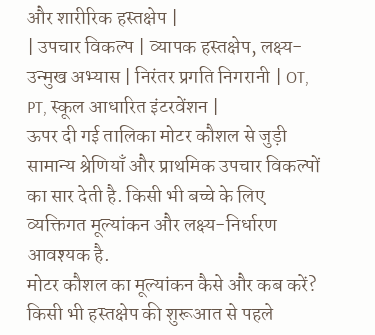और शारीरिक हस्तक्षेप |
| उपचार विकल्प | व्यापक हस्तक्षेप, लक्ष्य-उन्मुख अभ्यास | निरंतर प्रगति निगरानी | OT, PT, स्कूल आधारित इंटरवेंशन |
ऊपर दी गई तालिका मोटर कौशल से जुड़ी सामान्य श्रेणियाँ और प्राथमिक उपचार विकल्पों का सार देती है. किसी भी बच्चे के लिए व्यक्तिगत मूल्यांकन और लक्ष्य-निर्धारण आवश्यक है.
मोटर कौशल का मूल्यांकन कैसे और कब करें?
किसी भी हस्तक्षेप की शुरूआत से पहले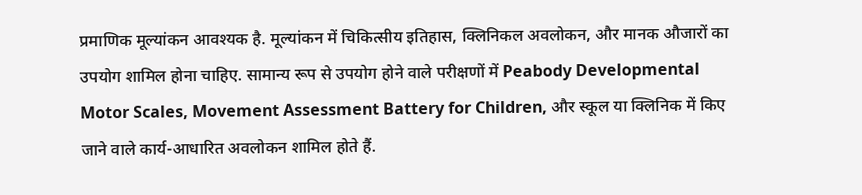प्रमाणिक मूल्यांकन आवश्यक है. मूल्यांकन में चिकित्सीय इतिहास, क्लिनिकल अवलोकन, और मानक औजारों का उपयोग शामिल होना चाहिए. सामान्य रूप से उपयोग होने वाले परीक्षणों में Peabody Developmental Motor Scales, Movement Assessment Battery for Children, और स्कूल या क्लिनिक में किए जाने वाले कार्य-आधारित अवलोकन शामिल होते हैं.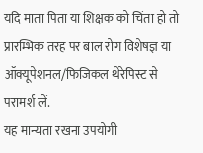यदि माता पिता या शिक्षक को चिंता हो तो प्रारम्भिक तरह पर बाल रोग विशेषज्ञ या ऑक्यूपेशनल/फिजिकल थेरेपिस्ट से परामर्श लें.
यह मान्यता रखना उपयोगी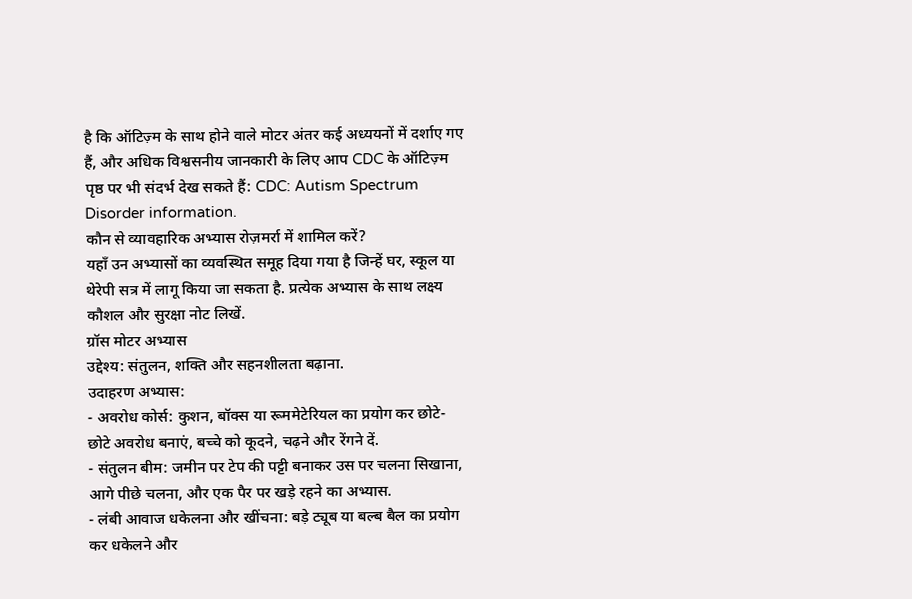है कि ऑटिज़्म के साथ होने वाले मोटर अंतर कई अध्ययनों में दर्शाए गए हैं, और अधिक विश्वसनीय जानकारी के लिए आप CDC के ऑटिज़्म पृष्ठ पर भी संदर्भ देख सकते हैं: CDC: Autism Spectrum Disorder information.
कौन से व्यावहारिक अभ्यास रोज़मर्रा में शामिल करें?
यहाँ उन अभ्यासों का व्यवस्थित समूह दिया गया है जिन्हें घर, स्कूल या थेरेपी सत्र में लागू किया जा सकता है. प्रत्येक अभ्यास के साथ लक्ष्य कौशल और सुरक्षा नोट लिखें.
ग्रॉस मोटर अभ्यास
उद्देश्य: संतुलन, शक्ति और सहनशीलता बढ़ाना.
उदाहरण अभ्यास:
- अवरोध कोर्स: कुशन, बॉक्स या रूममेटेरियल का प्रयोग कर छोटे-छोटे अवरोध बनाएं, बच्चे को कूदने, चढ़ने और रेंगने दें.
- संतुलन बीम: जमीन पर टेप की पट्टी बनाकर उस पर चलना सिखाना, आगे पीछे चलना, और एक पैर पर खड़े रहने का अभ्यास.
- लंबी आवाज धकेलना और खींचना: बड़े ट्यूब या बल्ब बैल का प्रयोग कर धकेलने और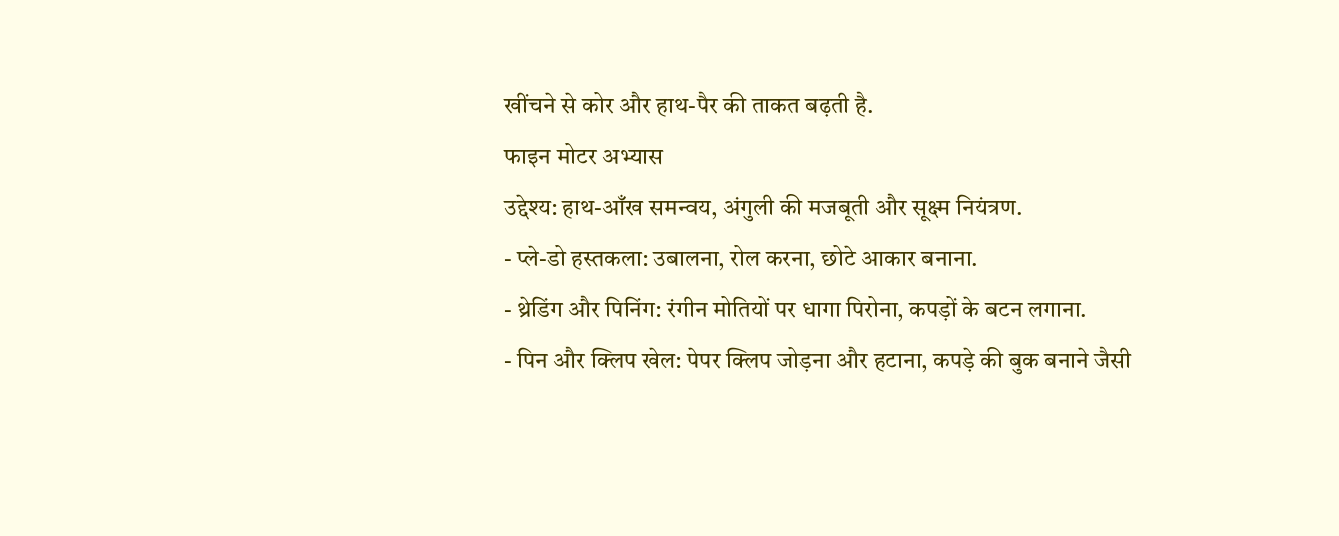खींचने से कोर और हाथ-पैर की ताकत बढ़ती है.
फाइन मोटर अभ्यास
उद्देश्य: हाथ-आँख समन्वय, अंगुली की मजबूती और सूक्ष्म नियंत्रण.
- प्ले-डो हस्तकला: उबालना, रोल करना, छोटे आकार बनाना.
- थ्रेडिंग और पिनिंग: रंगीन मोतियों पर धागा पिरोना, कपड़ों के बटन लगाना.
- पिन और क्लिप खेल: पेपर क्लिप जोड़ना और हटाना, कपड़े की बुक बनाने जैसी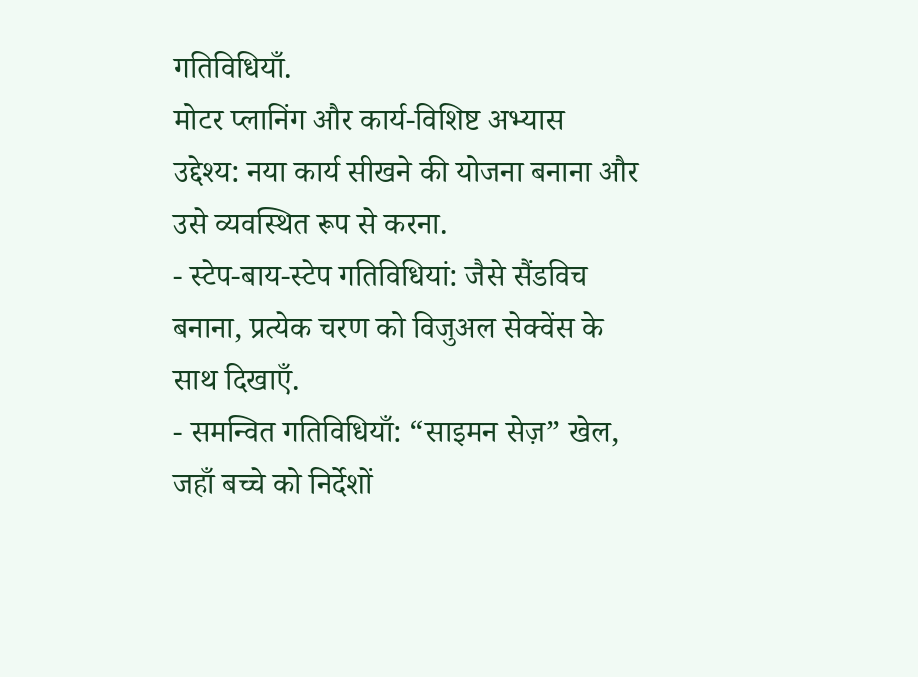गतिविधियाँ.
मोटर प्लानिंग और कार्य-विशिष्ट अभ्यास
उद्देश्य: नया कार्य सीखने की योजना बनाना और उसे व्यवस्थित रूप से करना.
- स्टेप-बाय-स्टेप गतिविधियां: जैसे सैंडविच बनाना, प्रत्येक चरण को विजुअल सेक्वेंस के साथ दिखाएँ.
- समन्वित गतिविधियाँ: “साइमन सेज़” खेल, जहाँ बच्चे को निर्देशों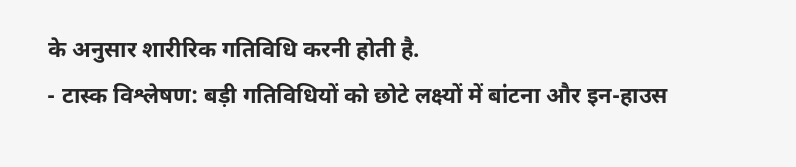के अनुसार शारीरिक गतिविधि करनी होती है.
- टास्क विश्लेषण: बड़ी गतिविधियों को छोटे लक्ष्यों में बांटना और इन-हाउस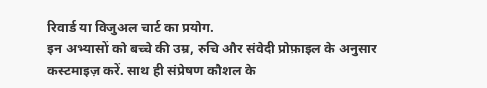रिवार्ड या विजुअल चार्ट का प्रयोग.
इन अभ्यासों को बच्चे की उम्र, रुचि और संवेदी प्रोफ़ाइल के अनुसार कस्टमाइज़ करें. साथ ही संप्रेषण कौशल के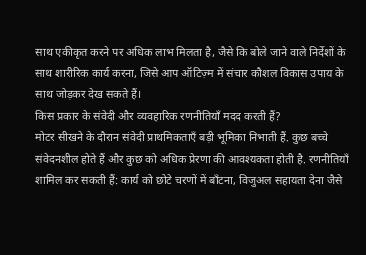साथ एकीकृत करने पर अधिक लाभ मिलता है, जैसे कि बोले जाने वाले निर्देशों के साथ शारीरिक कार्य करना, जिसे आप ऑटिज़्म में संचार कौशल विकास उपाय के साथ जोड़कर देख सकते हैं।
किस प्रकार के संवेदी और व्यवहारिक रणनीतियाँ मदद करती हैं?
मोटर सीखने के दौरान संवेदी प्राथमिकताएँ बड़ी भूमिका निभाती हैं. कुछ बच्चे संवेदनशील होते हैं और कुछ को अधिक प्रेरणा की आवश्यकता होती है. रणनीतियाँ शामिल कर सकती हैं: कार्य को छोटे चरणों में बाँटना, विजुअल सहायता देना जैसे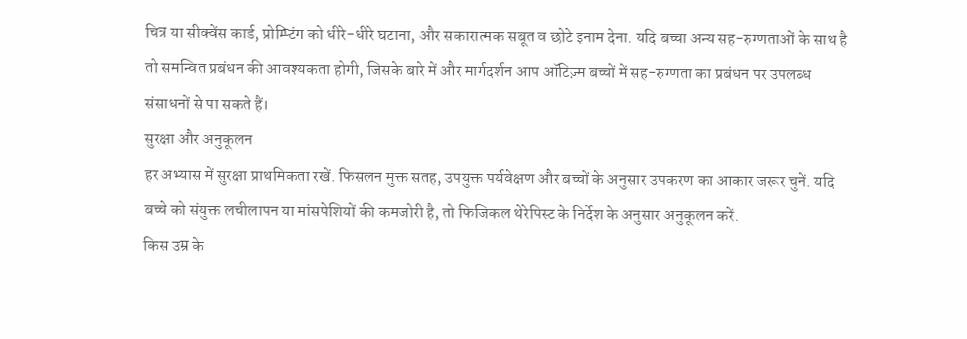चित्र या सीक्वेंस कार्ड, प्रोम्प्टिंग को धीरे-धीरे घटाना, और सकारात्मक सबूत व छोटे इनाम देना. यदि बच्चा अन्य सह-रुग्णताओं के साथ है तो समन्वित प्रबंधन की आवश्यकता होगी, जिसके बारे में और मार्गदर्शन आप ऑटिज़्म बच्चों में सह-रुग्णता का प्रबंधन पर उपलब्ध संसाधनों से पा सकते हैं।
सुरक्षा और अनुकूलन
हर अभ्यास में सुरक्षा प्राथमिकता रखें. फिसलन मुक्त सतह, उपयुक्त पर्यवेक्षण और बच्चों के अनुसार उपकरण का आकार जरूर चुनें. यदि बच्चे को संयुक्त लचीलापन या मांसपेशियों की कमजोरी है, तो फिजिकल थेरेपिस्ट के निर्देश के अनुसार अनुकूलन करें.
किस उम्र के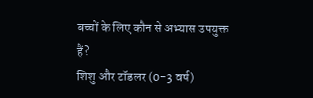बच्चों के लिए कौन से अभ्यास उपयुक्त हैं?
शिशु और टॉडलर (0-3 वर्ष)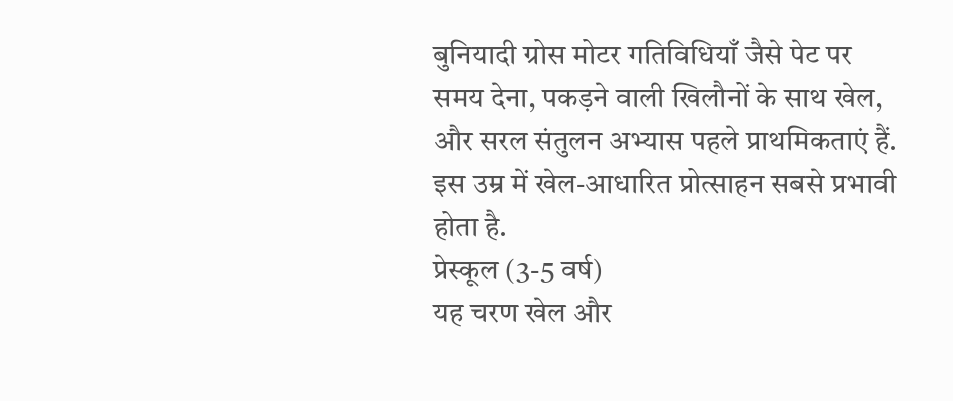बुनियादी ग्रोस मोटर गतिविधियाँ जैसे पेट पर समय देना, पकड़ने वाली खिलौनों के साथ खेल, और सरल संतुलन अभ्यास पहले प्राथमिकताएं हैं. इस उम्र में खेल-आधारित प्रोत्साहन सबसे प्रभावी होता है.
प्रेस्कूल (3-5 वर्ष)
यह चरण खेल और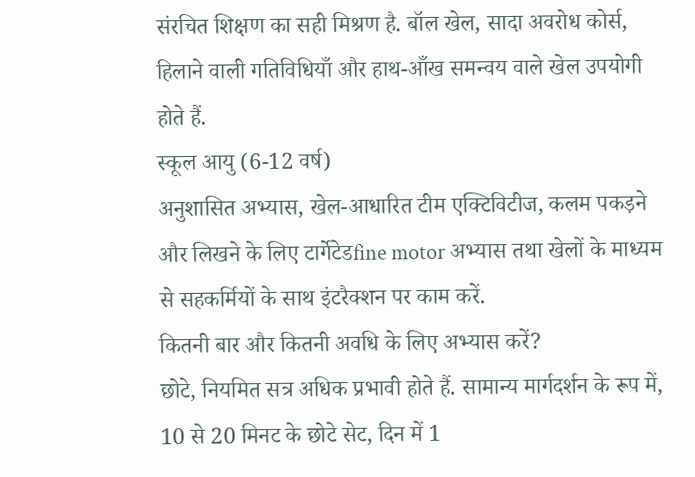संरचित शिक्षण का सही मिश्रण है. बॉल खेल, सादा अवरोध कोर्स, हिलाने वाली गतिविधियाँ और हाथ-आँख समन्वय वाले खेल उपयोगी होते हैं.
स्कूल आयु (6-12 वर्ष)
अनुशासित अभ्यास, खेल-आधारित टीम एक्टिविटीज, कलम पकड़ने और लिखने के लिए टार्गेटेडfine motor अभ्यास तथा खेलों के माध्यम से सहकर्मियों के साथ इंटरैक्शन पर काम करें.
कितनी बार और कितनी अवधि के लिए अभ्यास करें?
छोटे, नियमित सत्र अधिक प्रभावी होते हैं. सामान्य मार्गदर्शन के रूप में, 10 से 20 मिनट के छोटे सेट, दिन में 1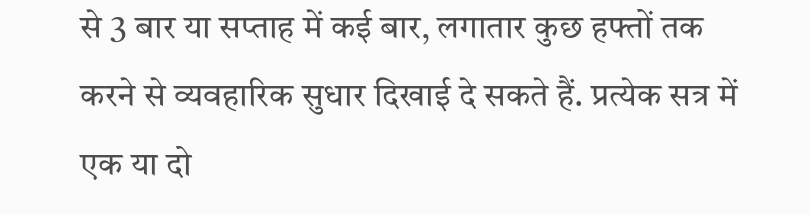से 3 बार या सप्ताह में कई बार, लगातार कुछ हफ्तों तक करने से व्यवहारिक सुधार दिखाई दे सकते हैं. प्रत्येक सत्र में एक या दो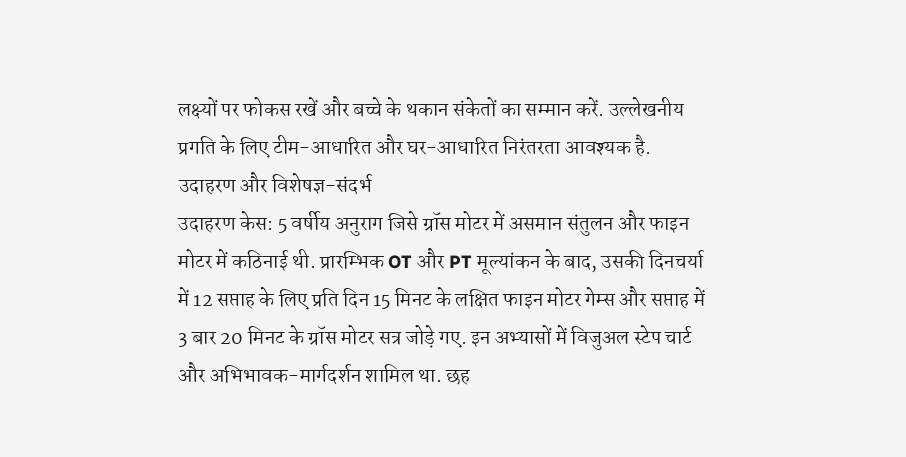लक्ष्यों पर फोकस रखें और बच्चे के थकान संकेतों का सम्मान करें. उल्लेखनीय प्रगति के लिए टीम-आधारित और घर-आधारित निरंतरता आवश्यक है.
उदाहरण और विशेषज्ञ-संदर्भ
उदाहरण केस: 5 वर्षीय अनुराग जिसे ग्रॉस मोटर में असमान संतुलन और फाइन मोटर में कठिनाई थी. प्रारम्भिक OT और PT मूल्यांकन के बाद, उसकी दिनचर्या में 12 सप्ताह के लिए प्रति दिन 15 मिनट के लक्षित फाइन मोटर गेम्स और सप्ताह में 3 बार 20 मिनट के ग्रॉस मोटर सत्र जोड़े गए. इन अभ्यासों में विजुअल स्टेप चार्ट और अभिभावक-मार्गदर्शन शामिल था. छह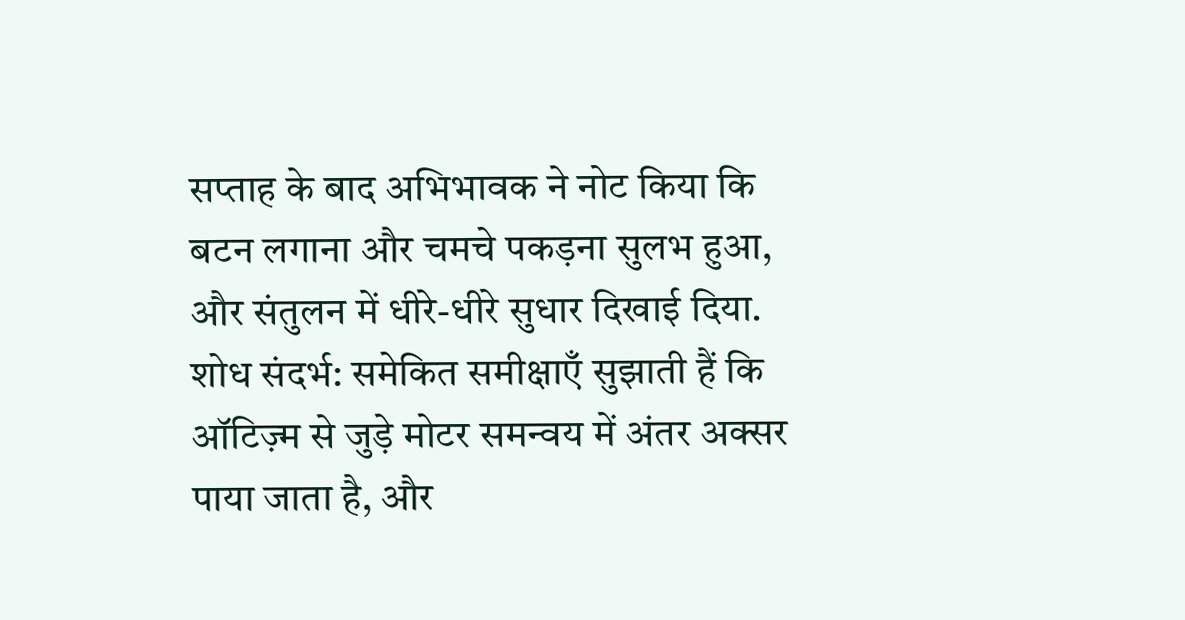सप्ताह के बाद अभिभावक ने नोट किया कि बटन लगाना और चमचे पकड़ना सुलभ हुआ, और संतुलन में धीरे-धीरे सुधार दिखाई दिया.
शोध संदर्भ: समेकित समीक्षाएँ सुझाती हैं कि ऑटिज़्म से जुड़े मोटर समन्वय में अंतर अक्सर पाया जाता है, और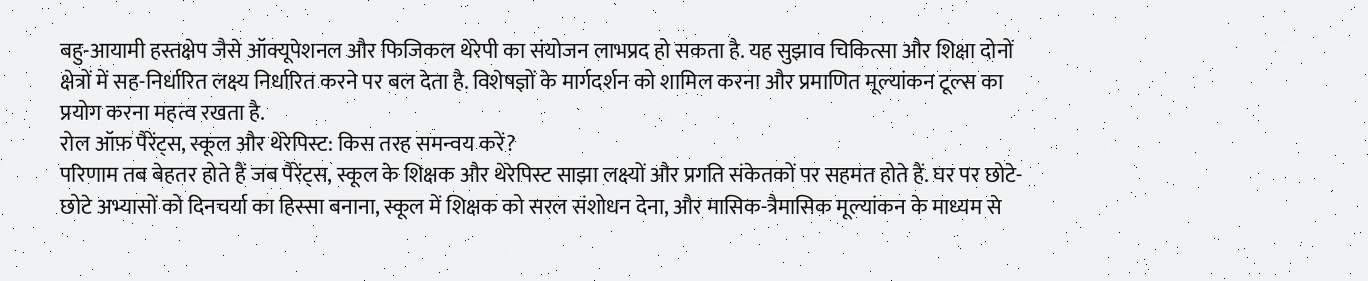बहु-आयामी हस्तक्षेप जैसे ऑक्यूपेशनल और फिजिकल थेरेपी का संयोजन लाभप्रद हो सकता है. यह सुझाव चिकित्सा और शिक्षा दोनों क्षेत्रों में सह-निर्धारित लक्ष्य निर्धारित करने पर बल देता है. विशेषज्ञों के मार्गदर्शन को शामिल करना और प्रमाणित मूल्यांकन टूल्स का प्रयोग करना महत्व रखता है.
रोल ऑफ़ पैरेंट्स, स्कूल और थेरेपिस्ट: किस तरह समन्वय करें?
परिणाम तब बेहतर होते हैं जब पैरेंट्स, स्कूल के शिक्षक और थेरेपिस्ट साझा लक्ष्यों और प्रगति संकेतकों पर सहमत होते हैं. घर पर छोटे-छोटे अभ्यासों को दिनचर्या का हिस्सा बनाना, स्कूल में शिक्षक को सरल संशोधन देना, और मासिक-त्रैमासिक मूल्यांकन के माध्यम से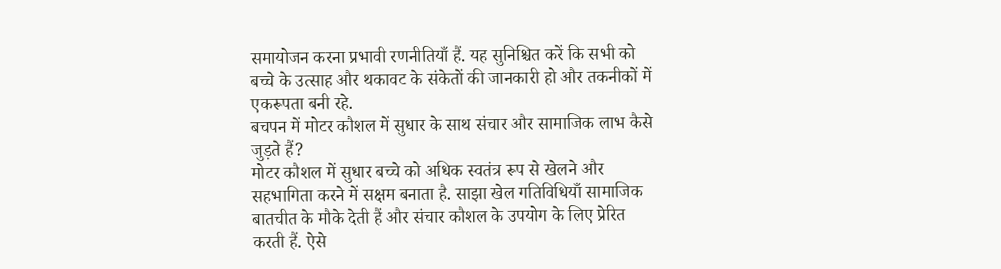समायोजन करना प्रभावी रणनीतियाँ हैं. यह सुनिश्चित करें कि सभी को बच्चे के उत्साह और थकावट के संकेतों की जानकारी हो और तकनीकों में एकरूपता बनी रहे.
बचपन में मोटर कौशल में सुधार के साथ संचार और सामाजिक लाभ कैसे जुड़ते हैं?
मोटर कौशल में सुधार बच्चे को अधिक स्वतंत्र रूप से खेलने और सहभागिता करने में सक्षम बनाता है. साझा खेल गतिविधियाँ सामाजिक बातचीत के मौके देती हैं और संचार कौशल के उपयोग के लिए प्रेरित करती हैं. ऐसे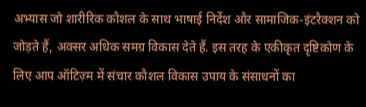अभ्यास जो शारीरिक कौशल के साथ भाषाई निर्देश और सामाजिक-इंटरैक्शन को जोड़ते हैं, अक्सर अधिक समग्र विकास देते हैं. इस तरह के एकीकृत दृष्टिकोण के लिए आप ऑटिज़्म में संचार कौशल विकास उपाय के संसाधनों का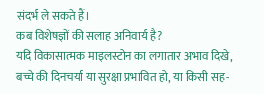संदर्भ ले सकते हैं।
कब विशेषज्ञों की सलाह अनिवार्य है?
यदि विकासात्मक माइलस्टोन का लगातार अभाव दिखे, बच्चे की दिनचर्या या सुरक्षा प्रभावित हो, या किसी सह-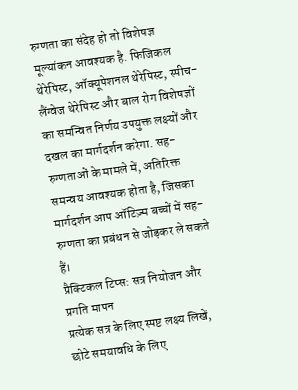रुग्णता का संदेह हो तो विशेषज्ञ मूल्यांकन आवश्यक है. फिजिकल थेरेपिस्ट, ऑक्यूपेशनल थेरेपिस्ट, स्पीच-लैंग्वेज थेरेपिस्ट और बाल रोग विशेषज्ञों का समन्वित निर्णय उपयुक्त लक्ष्यों और दखल का मार्गदर्शन करेगा. सह-रुग्णताओं के मामले में, अतिरिक्त समन्वय आवश्यक होता है, जिसका मार्गदर्शन आप ऑटिज़्म बच्चों में सह-रुग्णता का प्रबंधन से जोड़कर ले सकते हैं।
प्रैक्टिकल टिप्स: सत्र नियोजन और प्रगति मापन
प्रत्येक सत्र के लिए स्पष्ट लक्ष्य लिखें, छोटे समयावधि के लिए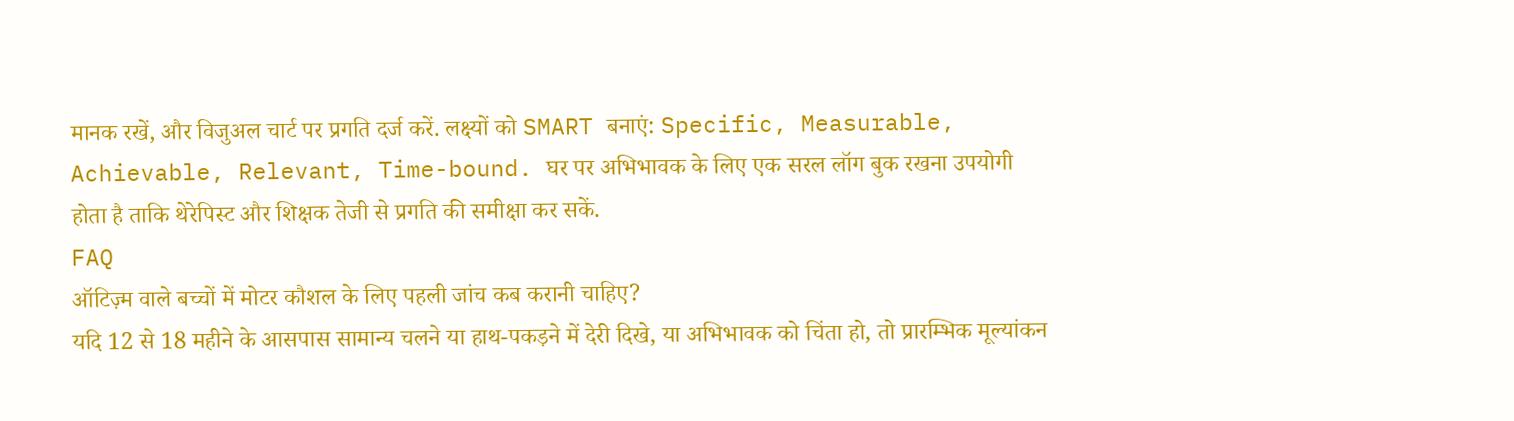मानक रखें, और विजुअल चार्ट पर प्रगति दर्ज करें. लक्ष्यों को SMART बनाएं: Specific, Measurable, Achievable, Relevant, Time-bound. घर पर अभिभावक के लिए एक सरल लॉग बुक रखना उपयोगी होता है ताकि थेरेपिस्ट और शिक्षक तेजी से प्रगति की समीक्षा कर सकें.
FAQ
ऑटिज़्म वाले बच्चों में मोटर कौशल के लिए पहली जांच कब करानी चाहिए?
यदि 12 से 18 महीने के आसपास सामान्य चलने या हाथ-पकड़ने में देरी दिखे, या अभिभावक को चिंता हो, तो प्रारम्भिक मूल्यांकन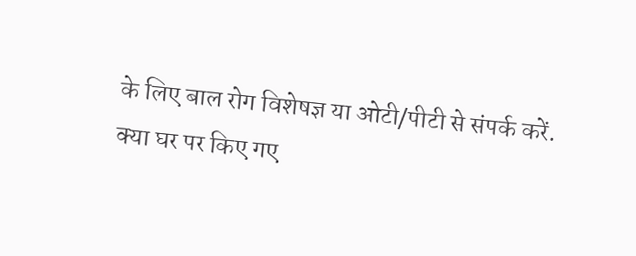के लिए बाल रोग विशेषज्ञ या ओटी/पीटी से संपर्क करें.
क्या घर पर किए गए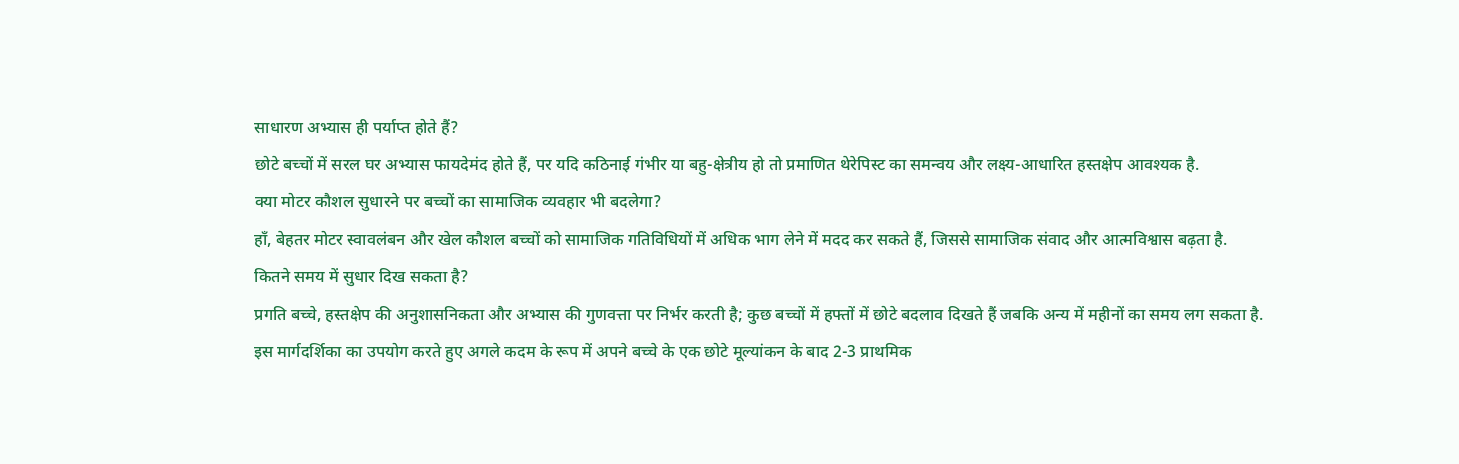साधारण अभ्यास ही पर्याप्त होते हैं?
छोटे बच्चों में सरल घर अभ्यास फायदेमंद होते हैं, पर यदि कठिनाई गंभीर या बहु-क्षेत्रीय हो तो प्रमाणित थेरेपिस्ट का समन्वय और लक्ष्य-आधारित हस्तक्षेप आवश्यक है.
क्या मोटर कौशल सुधारने पर बच्चों का सामाजिक व्यवहार भी बदलेगा?
हाँ, बेहतर मोटर स्वावलंबन और खेल कौशल बच्चों को सामाजिक गतिविधियों में अधिक भाग लेने में मदद कर सकते हैं, जिससे सामाजिक संवाद और आत्मविश्वास बढ़ता है.
कितने समय में सुधार दिख सकता है?
प्रगति बच्चे, हस्तक्षेप की अनुशासनिकता और अभ्यास की गुणवत्ता पर निर्भर करती है; कुछ बच्चों में हफ्तों में छोटे बदलाव दिखते हैं जबकि अन्य में महीनों का समय लग सकता है.
इस मार्गदर्शिका का उपयोग करते हुए अगले कदम के रूप में अपने बच्चे के एक छोटे मूल्यांकन के बाद 2-3 प्राथमिक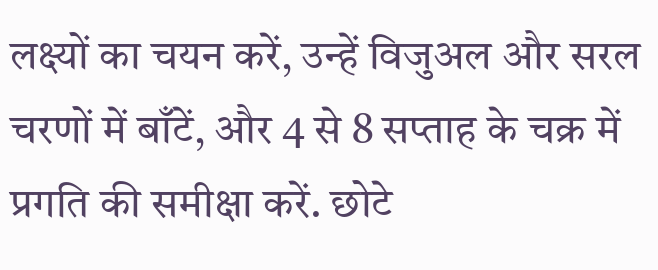लक्ष्यों का चयन करें, उन्हें विजुअल और सरल चरणों में बाँटें, और 4 से 8 सप्ताह के चक्र में प्रगति की समीक्षा करें. छोटे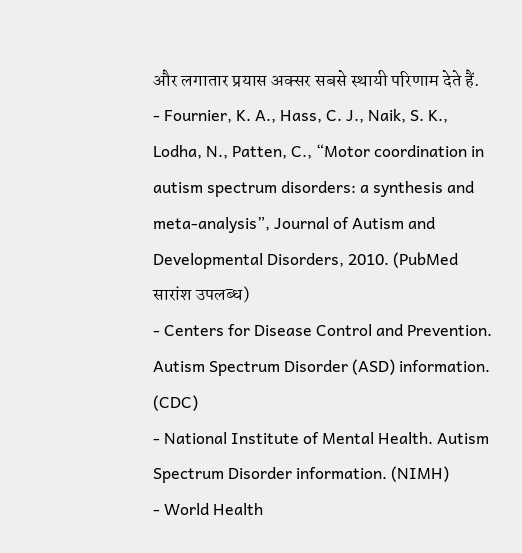और लगातार प्रयास अक्सर सबसे स्थायी परिणाम देते हैं.
- Fournier, K. A., Hass, C. J., Naik, S. K., Lodha, N., Patten, C., “Motor coordination in autism spectrum disorders: a synthesis and meta-analysis”, Journal of Autism and Developmental Disorders, 2010. (PubMed सारांश उपलब्ध)
- Centers for Disease Control and Prevention. Autism Spectrum Disorder (ASD) information. (CDC)
- National Institute of Mental Health. Autism Spectrum Disorder information. (NIMH)
- World Health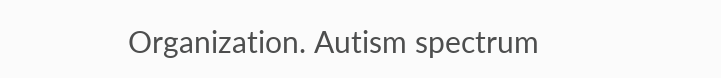Organization. Autism spectrum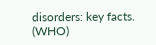disorders: key facts. (WHO)